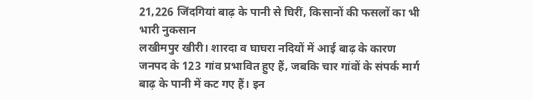21,226 जिंदगियां बाढ़ के पानी से घिरीं, किसानों की फसलों का भी भारी नुकसान
लखीमपुर खीरी। शारदा व घाघरा नदियों में आई बाढ़ के कारण जनपद के 123 गांव प्रभावित हुए हैं, जबकि चार गांवों के संपर्क मार्ग बाढ़ के पानी में कट गए हैं। इन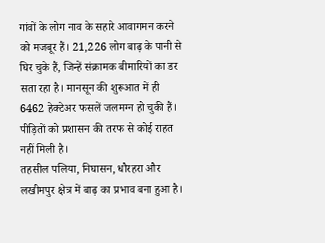गांवों के लोग नाव के सहारे आवागमन करने को मजबूर हैं। 21,226 लोग बाढ़ के पानी से घिर चुके हैं, जिन्हें संक्रामक बीमारियों का डर सता रहा है। मानसून की शुरूआत में ही 6462 हेक्टेअर फसलें जलमग्न हो चुकी हैं। पीड़ितों को प्रशासन की तरफ से कोई राहत नहीं मिली है।
तहसील पलिया, निघासन, धौरहरा और लखीमपुर क्षेत्र में बाढ़ का प्रभाव बना हुआ है।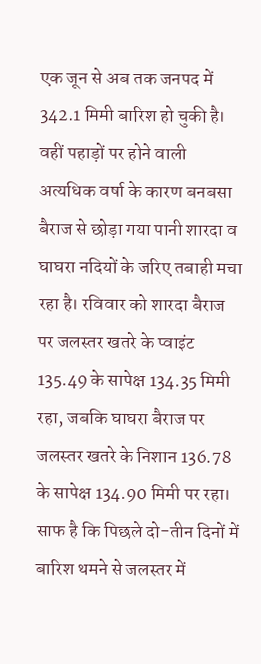एक जून से अब तक जनपद में 342.1 मिमी बारिश हो चुकी है। वहीं पहाड़ों पर होने वाली अत्यधिक वर्षा के कारण बनबसा बैराज से छोड़ा गया पानी शारदा व घाघरा नदियों के जरिए तबाही मचा रहा है। रविवार को शारदा बैराज पर जलस्तर खतरे के प्वाइंट 135.49 के सापेक्ष 134.35 मिमी रहा, जबकि घाघरा बैराज पर जलस्तर खतरे के निशान 136.78 के सापेक्ष 134.90 मिमी पर रहा।
साफ है कि पिछले दो-तीन दिनों में बारिश थमने से जलस्तर में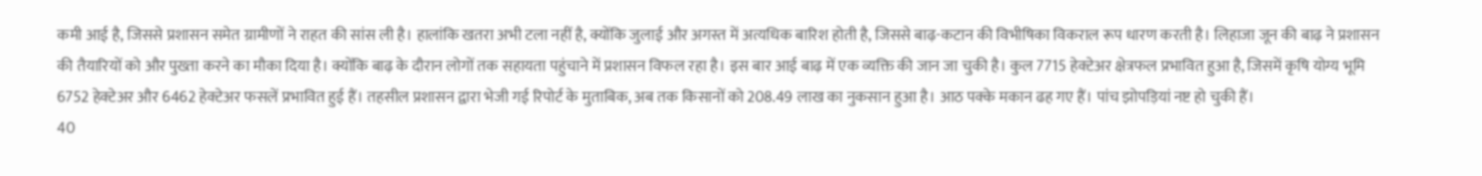कमी आई है, जिससे प्रशासन समेत ग्रामीणों ने राहत की सांस ली है। हालांकि खतरा अभी टला नहीं है, क्योंकि जुलाई और अगस्त में अत्यधिक बारिश होती है, जिससे बाढ़-कटान की विभीषिका विकराल रूप धारण करती है। लिहाजा जून की बाढ़ ने प्रशासन की तैयारियों को और पुख्ता करने का मौका दिया है। क्योंकि बाढ़ के दौरान लोगों तक सहायता पहुंचाने में प्रशासन विफल रहा है। इस बार आई बाढ़ में एक व्यक्ति की जान जा चुकी है। कुल 7715 हेक्टेअर क्षेत्रफल प्रभावित हुआ है, जिसमें कृषि योग्य भूमि 6752 हेक्टेअर और 6462 हेक्टेअर फसलें प्रभावित हुई हैं। तहसील प्रशासन द्वारा भेजी गई रिपोर्ट के मुताबिक, अब तक किसानों को 208.49 लाख का नुकसान हुआ है। आठ पक्के मकान ढह गए हैं। पांच झोपड़ियां नष्ट हो चुकी हैं।
40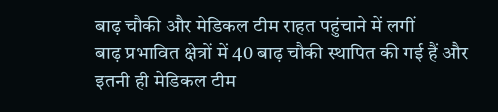बाढ़ चौकी और मेडिकल टीम राहत पहुंचाने में लगीं
बाढ़ प्रभावित क्षेत्रों में 40 बाढ़ चौकी स्थापित की गई हैं और इतनी ही मेडिकल टीम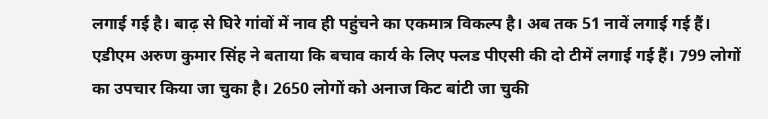लगाई गई है। बाढ़ से घिरे गांवों में नाव ही पहुंचने का एकमात्र विकल्प है। अब तक 51 नावें लगाई गई हैं। एडीएम अरुण कुमार सिंह ने बताया कि बचाव कार्य के लिए फ्लड पीएसी की दो टीमें लगाई गई हैं। 799 लोगों का उपचार किया जा चुका है। 2650 लोगों को अनाज किट बांटी जा चुकी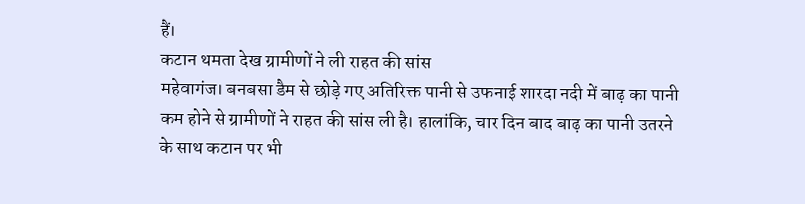हैं।
कटान थमता देख ग्रामीणों ने ली राहत की सांस
महेवागंज। बनबसा डैम से छोड़े गए अतिरिक्त पानी से उफनाई शारदा नदी में बाढ़ का पानी कम होने से ग्रामीणों ने राहत की सांस ली है। हालांकि, चार दिन बाद बाढ़ का पानी उतरने के साथ कटान पर भी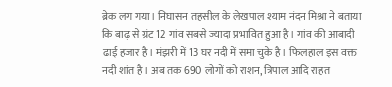ब्रेक लग गया। निघासन तहसील के लेखपाल श्याम नंदन मिश्रा ने बताया कि बाढ़ से ग्रंट 12 गांव सबसे ज्यादा प्रभावित हुआ है। गांव की आबादी ढाई हजार है। मंझरी में 13 घर नदी में समा चुके है। फिलहाल इस वक्त नदी शांत है। अब तक 690 लोगों को राशन, त्रिपाल आदि राहत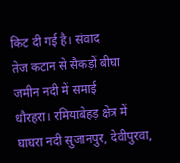किट दी गई है। संवाद
तेज कटान से सैकड़ों बीघा जमीन नदी में समाई
धौरहरा। रमियाबेहड़ क्षेत्र में घाघरा नदी सुजानपुर, देवीपुरवा,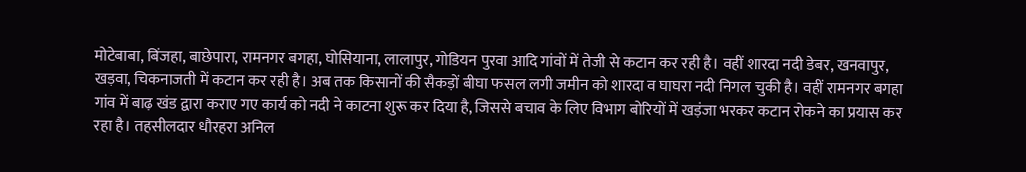मोटेबाबा, बिंजहा, बाछेपारा, रामनगर बगहा, घोसियाना, लालापुर, गोडियन पुरवा आदि गांवों में तेजी से कटान कर रही है। वहीं शारदा नदी डेबर, खनवापुर, खड़वा, चिकनाजती में कटान कर रही है। अब तक किसानों की सैकड़ों बीघा फसल लगी जमीन को शारदा व घाघरा नदी निगल चुकी है। वहीं रामनगर बगहा गांव में बाढ़ खंड द्वारा कराए गए कार्य को नदी ने काटना शुरू कर दिया है, जिससे बचाव के लिए विभाग बोरियों में खड़ंजा भरकर कटान रोकने का प्रयास कर रहा है। तहसीलदार धौरहरा अनिल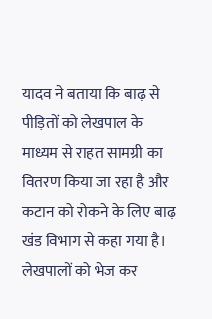यादव ने बताया कि बाढ़ से पीड़ितों को लेखपाल के माध्यम से राहत सामग्री का वितरण किया जा रहा है और कटान को रोकने के लिए बाढ़ खंड विभाग से कहा गया है। लेखपालों को भेज कर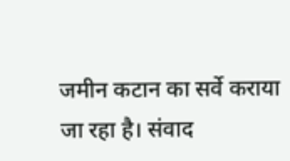जमीन कटान का सर्वे कराया जा रहा है। संवाद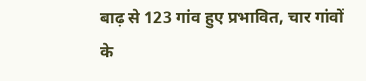बाढ़ से 123 गांव हुए प्रभावित, चार गांवों के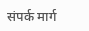संपर्क मार्ग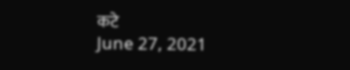कटे
June 27, 2021